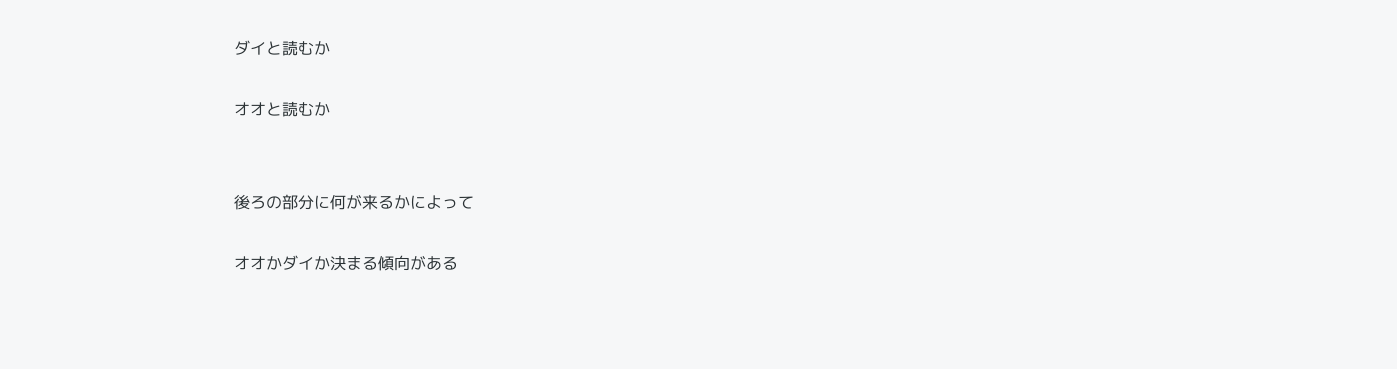ダイと読むか

オオと読むか


後ろの部分に何が来るかによって

オオかダイか決まる傾向がある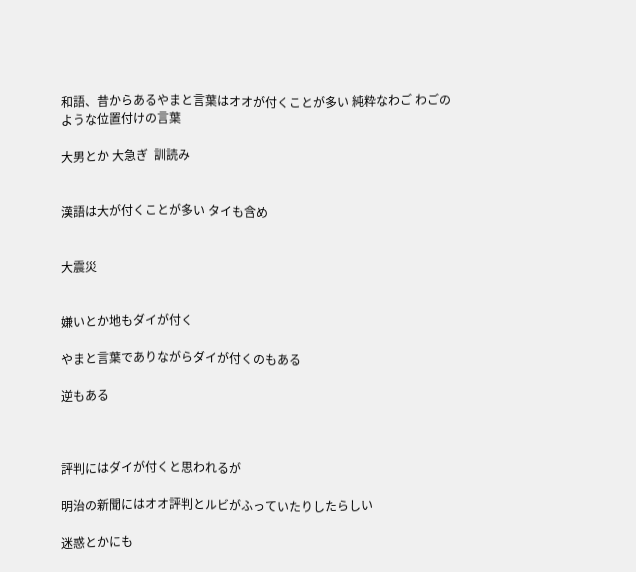和語、昔からあるやまと言葉はオオが付くことが多い 純粋なわご わごのような位置付けの言葉

大男とか 大急ぎ  訓読み


漢語は大が付くことが多い タイも含め


大震災


嫌いとか地もダイが付く

やまと言葉でありながらダイが付くのもある

逆もある



評判にはダイが付くと思われるが

明治の新聞にはオオ評判とルビがふっていたりしたらしい

迷惑とかにも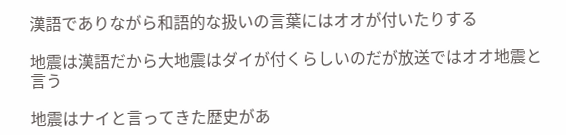漢語でありながら和語的な扱いの言葉にはオオが付いたりする

地震は漢語だから大地震はダイが付くらしいのだが放送ではオオ地震と言う

地震はナイと言ってきた歴史があ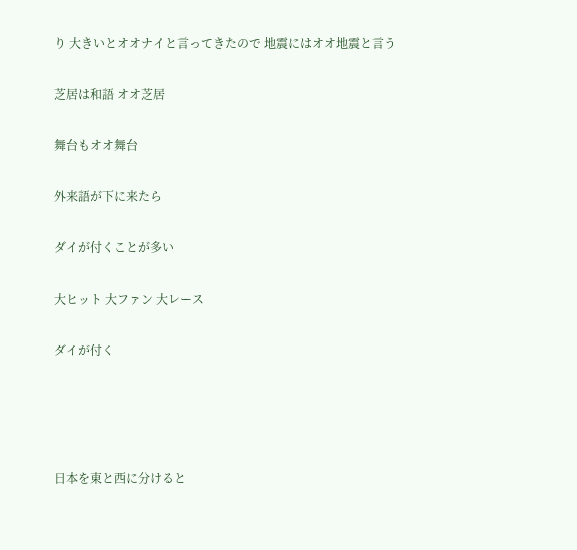り 大きいとオオナイと言ってきたので 地震にはオオ地震と言う

芝居は和語 オオ芝居

舞台もオオ舞台

外来語が下に来たら

ダイが付くことが多い

大ヒット 大ファン 大レース

ダイが付く




日本を東と西に分けると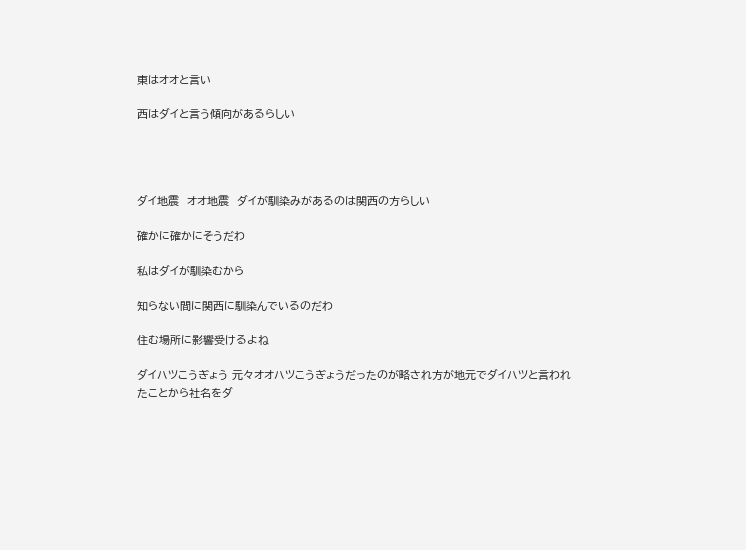東はオオと言い

西はダイと言う傾向があるらしい




ダイ地震  オオ地震  ダイが馴染みがあるのは関西の方らしい

確かに確かにそうだわ

私はダイが馴染むから

知らない間に関西に馴染んでいるのだわ

住む場所に影響受けるよね

ダイハツこうぎょう 元々オオハツこうぎょうだったのが略され方が地元でダイハツと言われたことから社名をダ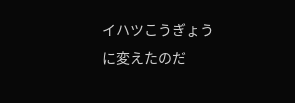イハツこうぎょうに変えたのだ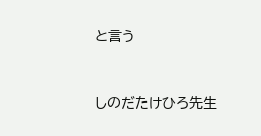と言う


しのだたけひろ先生